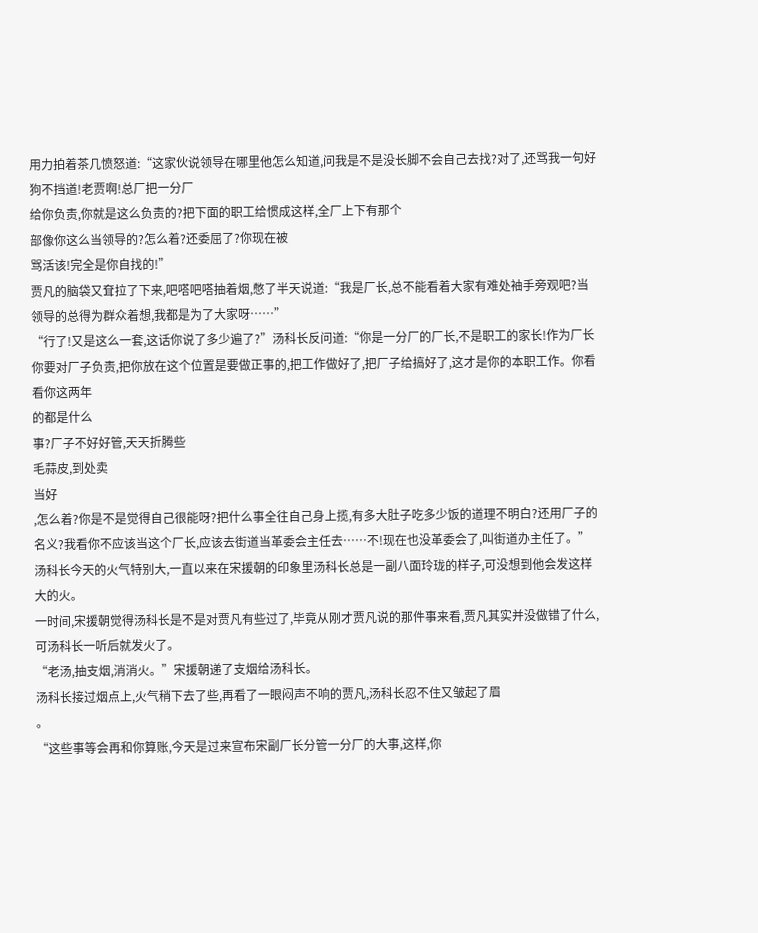用力拍着茶几愤怒道:“这家伙说领导在哪里他怎么知道,问我是不是没长脚不会自己去找?对了,还骂我一句好狗不挡道!老贾啊!总厂把一分厂
给你负责,你就是这么负责的?把下面的职工给惯成这样,全厂上下有那个
部像你这么当领导的?怎么着?还委屈了?你现在被
骂活该!完全是你自找的!”
贾凡的脑袋又耷拉了下来,吧嗒吧嗒抽着烟,憋了半天说道:“我是厂长,总不能看着大家有难处袖手旁观吧?当领导的总得为群众着想,我都是为了大家呀……”
“行了!又是这么一套,这话你说了多少遍了?”汤科长反问道:“你是一分厂的厂长,不是职工的家长!作为厂长你要对厂子负责,把你放在这个位置是要做正事的,把工作做好了,把厂子给搞好了,这才是你的本职工作。你看看你这两年
的都是什么
事?厂子不好好管,天天折腾些
毛蒜皮,到处卖
当好
,怎么着?你是不是觉得自己很能呀?把什么事全往自己身上揽,有多大肚子吃多少饭的道理不明白?还用厂子的名义?我看你不应该当这个厂长,应该去街道当革委会主任去……不!现在也没革委会了,叫街道办主任了。”
汤科长今天的火气特别大,一直以来在宋援朝的印象里汤科长总是一副八面玲珑的样子,可没想到他会发这样大的火。
一时间,宋援朝觉得汤科长是不是对贾凡有些过了,毕竟从刚才贾凡说的那件事来看,贾凡其实并没做错了什么,可汤科长一听后就发火了。
“老汤,抽支烟,消消火。”宋援朝递了支烟给汤科长。
汤科长接过烟点上,火气稍下去了些,再看了一眼闷声不响的贾凡,汤科长忍不住又皱起了眉
。
“这些事等会再和你算账,今天是过来宣布宋副厂长分管一分厂的大事,这样,你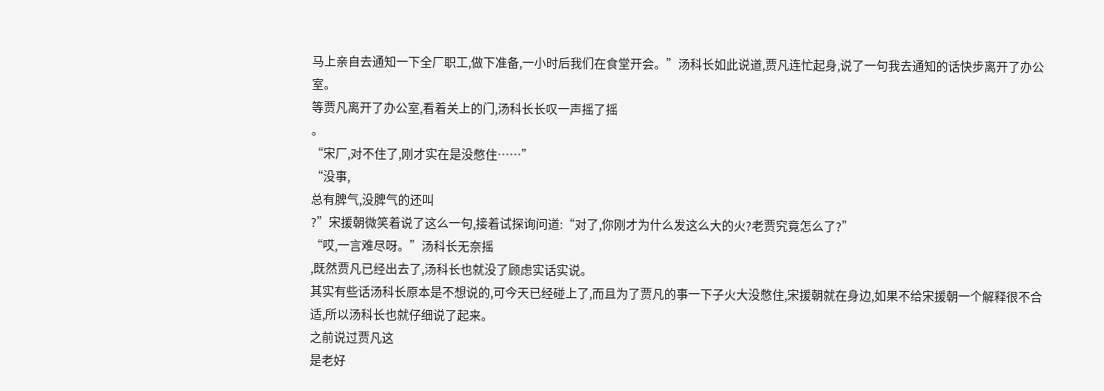马上亲自去通知一下全厂职工,做下准备,一小时后我们在食堂开会。”汤科长如此说道,贾凡连忙起身,说了一句我去通知的话快步离开了办公室。
等贾凡离开了办公室,看着关上的门,汤科长长叹一声摇了摇
。
“宋厂,对不住了,刚才实在是没憋住……”
“没事,
总有脾气,没脾气的还叫
?”宋援朝微笑着说了这么一句,接着试探询问道:“对了,你刚才为什么发这么大的火?老贾究竟怎么了?”
“哎,一言难尽呀。”汤科长无奈摇
,既然贾凡已经出去了,汤科长也就没了顾虑实话实说。
其实有些话汤科长原本是不想说的,可今天已经碰上了,而且为了贾凡的事一下子火大没憋住,宋援朝就在身边,如果不给宋援朝一个解释很不合适,所以汤科长也就仔细说了起来。
之前说过贾凡这
是老好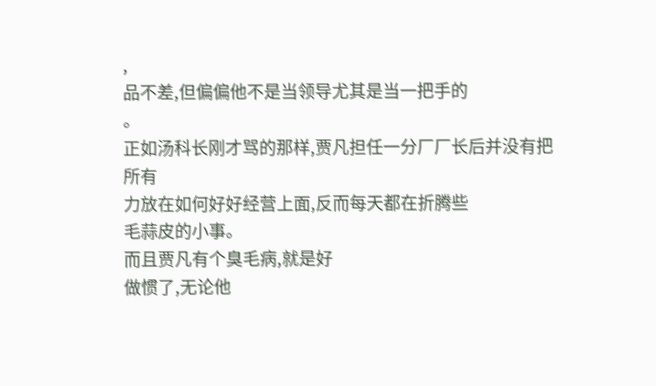,
品不差,但偏偏他不是当领导尤其是当一把手的
。
正如汤科长刚才骂的那样,贾凡担任一分厂厂长后并没有把所有
力放在如何好好经营上面,反而每天都在折腾些
毛蒜皮的小事。
而且贾凡有个臭毛病,就是好
做惯了,无论他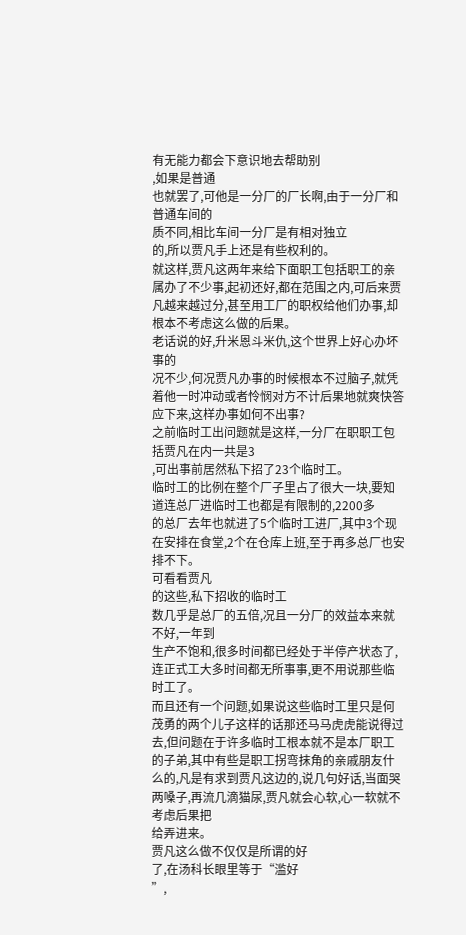有无能力都会下意识地去帮助别
,如果是普通
也就罢了,可他是一分厂的厂长啊,由于一分厂和普通车间的
质不同,相比车间一分厂是有相对独立
的,所以贾凡手上还是有些权利的。
就这样,贾凡这两年来给下面职工包括职工的亲属办了不少事,起初还好,都在范围之内,可后来贾凡越来越过分,甚至用工厂的职权给他们办事,却根本不考虑这么做的后果。
老话说的好,升米恩斗米仇,这个世界上好心办坏事的
况不少,何况贾凡办事的时候根本不过脑子,就凭着他一时冲动或者怜悯对方不计后果地就爽快答应下来,这样办事如何不出事?
之前临时工出问题就是这样,一分厂在职职工包括贾凡在内一共是3
,可出事前居然私下招了23个临时工。
临时工的比例在整个厂子里占了很大一块,要知道连总厂进临时工也都是有限制的,2200多
的总厂去年也就进了5个临时工进厂,其中3个现在安排在食堂,2个在仓库上班,至于再多总厂也安排不下。
可看看贾凡
的这些,私下招收的临时工
数几乎是总厂的五倍,况且一分厂的效益本来就不好,一年到
生产不饱和,很多时间都已经处于半停产状态了,连正式工大多时间都无所事事,更不用说那些临时工了。
而且还有一个问题,如果说这些临时工里只是何茂勇的两个儿子这样的话那还马马虎虎能说得过去,但问题在于许多临时工根本就不是本厂职工的子弟,其中有些是职工拐弯抹角的亲戚朋友什么的,凡是有求到贾凡这边的,说几句好话,当面哭两嗓子,再流几滴猫尿,贾凡就会心软,心一软就不考虑后果把
给弄进来。
贾凡这么做不仅仅是所谓的好
了,在汤科长眼里等于“滥好
”,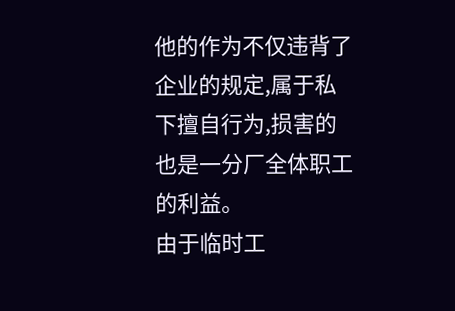他的作为不仅违背了企业的规定,属于私下擅自行为,损害的也是一分厂全体职工的利益。
由于临时工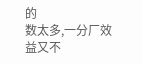的
数太多,一分厂效益又不